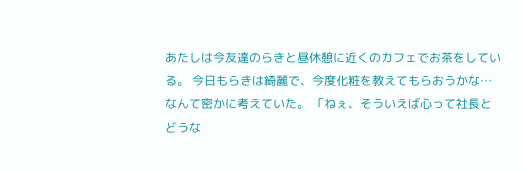あたしは今友達のらきと昼休憩に近くのカフェでお茶をしている。 今日もらきは綺麗で、今度化粧を教えてもらおうかな…なんて密かに考えていた。 「ねぇ、そういえば心って社長とどうな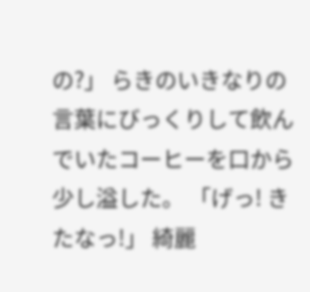の?」 らきのいきなりの言葉にびっくりして飲んでいたコーヒーを口から少し溢した。 「げっ! きたなっ!」 綺麗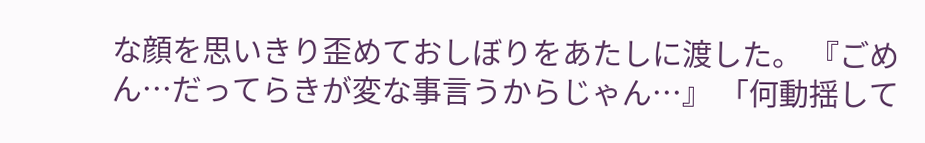な顔を思いきり歪めておしぼりをあたしに渡した。 『ごめん…だってらきが変な事言うからじゃん…』 「何動揺して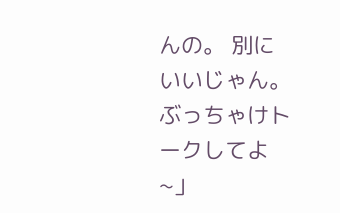んの。 別にいいじゃん。 ぶっちゃけトークしてよ~」